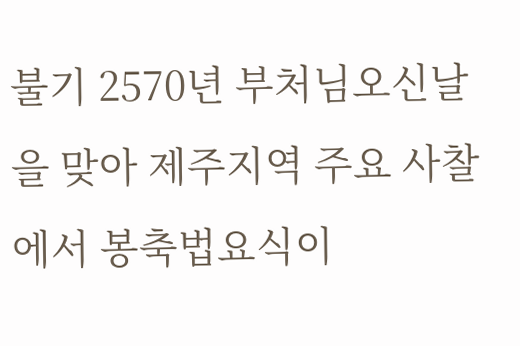불기 2570년 부처님오신날을 맞아 제주지역 주요 사찰에서 봉축법요식이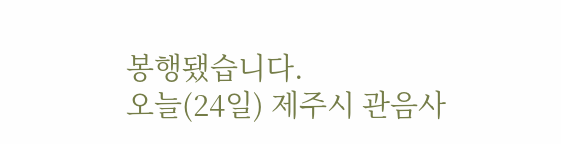봉행됐습니다.
오늘(24일) 제주시 관음사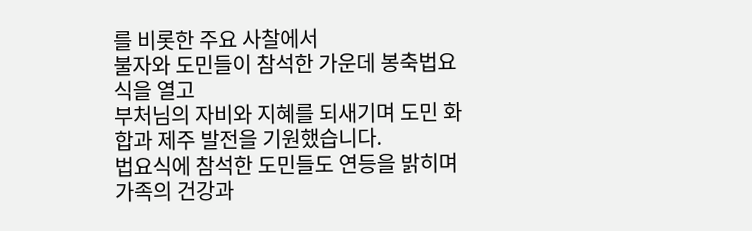를 비롯한 주요 사찰에서
불자와 도민들이 참석한 가운데 봉축법요식을 열고
부처님의 자비와 지혜를 되새기며 도민 화합과 제주 발전을 기원했습니다.
법요식에 참석한 도민들도 연등을 밝히며
가족의 건강과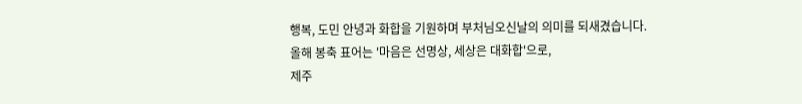행복, 도민 안녕과 화합을 기원하며 부처님오신날의 의미를 되새겼습니다.
올해 봉축 표어는 '마음은 선명상, 세상은 대화합'으로,
제주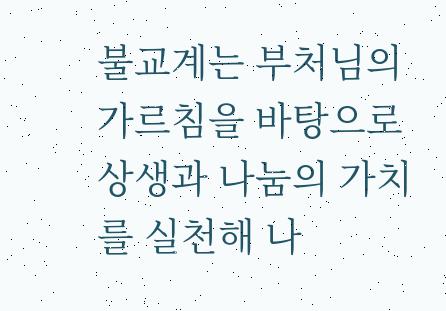불교계는 부처님의 가르침을 바탕으로 상생과 나눔의 가치를 실천해 나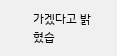가겠다고 밝혔습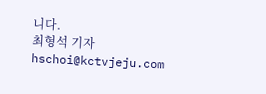니다.
최형석 기자
hschoi@kctvjeju.com